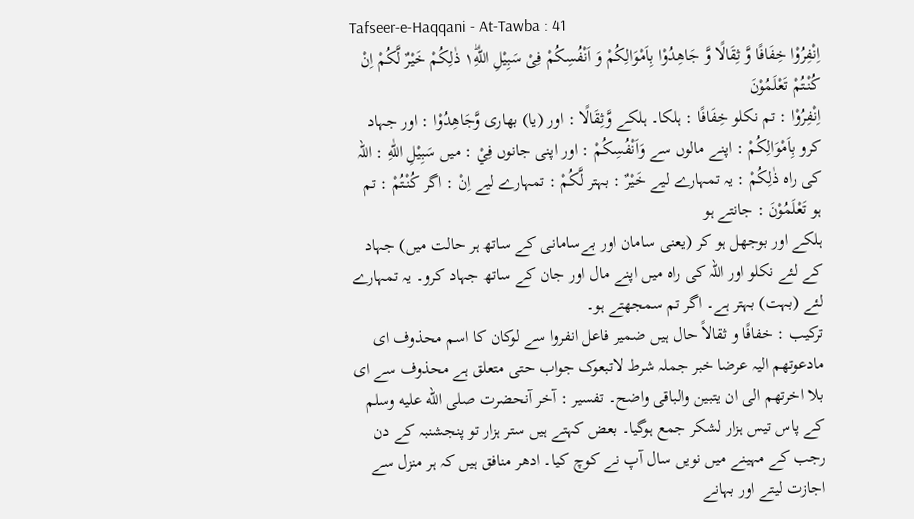Tafseer-e-Haqqani - At-Tawba : 41
اِنْفِرُوْا خِفَافًا وَّ ثِقَالًا وَّ جَاهِدُوْا بِاَمْوَالِكُمْ وَ اَنْفُسِكُمْ فِیْ سَبِیْلِ اللّٰهِ١ؕ ذٰلِكُمْ خَیْرٌ لَّكُمْ اِنْ كُنْتُمْ تَعْلَمُوْنَ
اِنْفِرُوْا : تم نکلو خِفَافًا : ہلکا۔ ہلکے وَّثِقَالًا : اور (یا) بھاری وَّجَاهِدُوْا : اور جہاد کرو بِاَمْوَالِكُمْ : اپنے مالوں سے وَاَنْفُسِكُمْ : اور اپنی جانوں فِيْ : میں سَبِيْلِ اللّٰهِ : اللہ کی راہ ذٰلِكُمْ : یہ تمہارے لیے خَيْرٌ : بہتر لَّكُمْ : تمہارے لیے اِنْ : اگر كُنْتُمْ : تم ہو تَعْلَمُوْنَ : جانتے ہو
ہلکے اور بوجھل ہو کر (یعنی سامان اور بےسامانی کے ساتھ ہر حالت میں) جہاد کے لئے نکلو اور اللہ کی راہ میں اپنے مال اور جان کے ساتھ جہاد کرو۔ یہ تمہارے لئے (بہت) بہتر ہے۔ اگر تم سمجھتے ہو۔
ترکیب : خفافًا و ثقالاً حال ہیں ضمیر فاعل انفروا سے لوکان کا اسم محذوف ای مادعوتھم الیہ عرضا خبر جملہ شرط لاتبعوک جواب حتی متعلق ہے محذوف سے ای بلا اخرتھم الی ان یتبین والباقی واضح۔ تفسیر : آخر آنحضرت صلى الله عليه وسلم کے پاس تیس ہزار لشکر جمع ہوگیا۔ بعض کہتے ہیں ستر ہزار تو پنجشنبہ کے دن رجب کے مہینے میں نویں سال آپ نے کوچ کیا۔ ادھر منافق ہیں کہ ہر منزل سے اجازت لیتے اور بہانے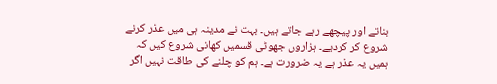بناتے اور پیچھے رہے جاتے ہیں۔ بہت نے مدینہ ہی میں عذر کرنے شروع کر کردیے۔ ہزاروں جھوٹی قسمیں کھانی شروع کیں کہ ہمیں یہ عذر ہے یہ ضرورت ہے۔ ہم کو چلنے کی طاقت نہیں اگر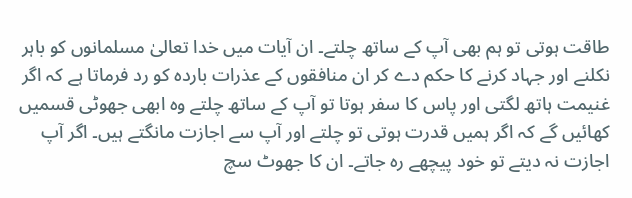طاقت ہوتی تو ہم بھی آپ کے ساتھ چلتے۔ ان آیات میں خدا تعالیٰ مسلمانوں کو باہر نکلنے اور جہاد کرنے کا حکم دے کر ان منافقوں کے عذرات باردہ کو رد فرماتا ہے کہ اگر غنیمت ہاتھ لگتی اور پاس کا سفر ہوتا تو آپ کے ساتھ چلتے وہ ابھی جھوٹی قسمیں کھائیں گے کہ اگر ہمیں قدرت ہوتی تو چلتے اور آپ سے اجازت مانگتے ہیں۔ اگر آپ اجازت نہ دیتے تو خود پیچھے رہ جاتے۔ ان کا جھوٹ سچ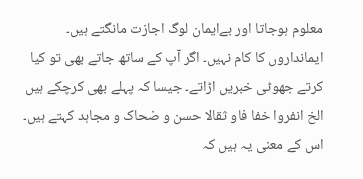معلوم ہوجاتا اور بےایمان لوگ اجازت مانگتے ہیں۔ ایمانداروں کا کام نہیں۔ اگر آپ کے ساتھ جاتے بھی تو کیا کرتے جھوٹی خبریں اڑاتے۔ جیسا کہ پہلے بھی کرچکے ہیں الخ انفروا خفا فاو ثقالا حسن و ضحاک و مجاہد کہتے ہیں۔ اس کے معنی یہ ہیں کہ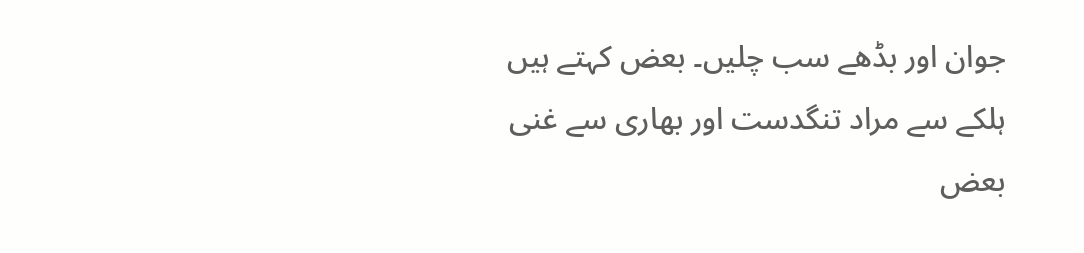جوان اور بڈھے سب چلیں۔ بعض کہتے ہیں ہلکے سے مراد تنگدست اور بھاری سے غنی بعض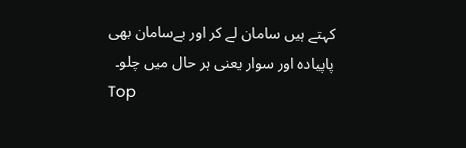کہتے ہیں سامان لے کر اور بےسامان بھی پاپیادہ اور سوار یعنی ہر حال میں چلو۔
Top